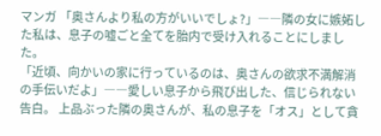マンガ 「奥さんより私の方がいいでしょ?」――隣の女に嫉妬した私は、息子の嘘ごと全てを胎内で受け入れることにしました。
「近頃、向かいの家に行っているのは、奥さんの欲求不満解消の手伝いだよ」――愛しい息子から飛び出した、信じられない告白。 上品ぶった隣の奥さんが、私の息子を「オス」として貪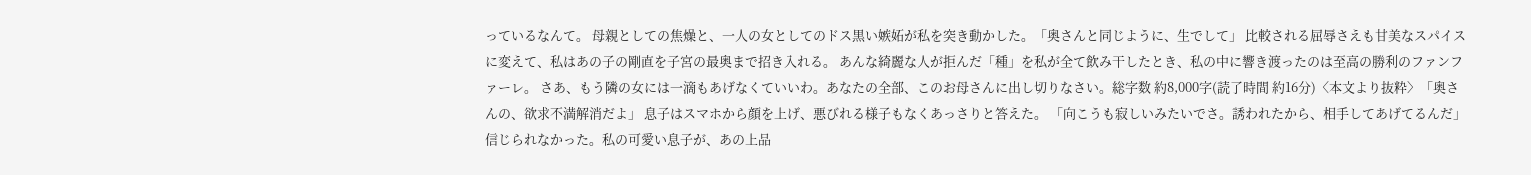っているなんて。 母親としての焦燥と、一人の女としてのドス黒い嫉妬が私を突き動かした。「奥さんと同じように、生でして」 比較される屈辱さえも甘美なスパイスに変えて、私はあの子の剛直を子宮の最奥まで招き入れる。 あんな綺麗な人が拒んだ「種」を私が全て飲み干したとき、私の中に響き渡ったのは至高の勝利のファンファーレ。 さあ、もう隣の女には一滴もあげなくていいわ。あなたの全部、このお母さんに出し切りなさい。総字数 約8,000字(読了時間 約16分)〈本文より抜粋〉「奥さんの、欲求不満解消だよ」 息子はスマホから顔を上げ、悪びれる様子もなくあっさりと答えた。 「向こうも寂しいみたいでさ。誘われたから、相手してあげてるんだ」 信じられなかった。私の可愛い息子が、あの上品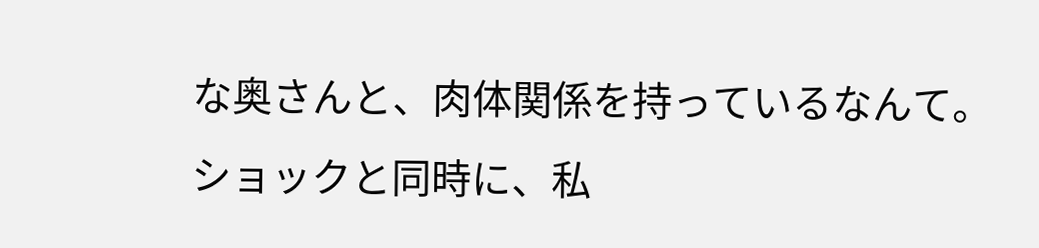な奥さんと、肉体関係を持っているなんて。 ショックと同時に、私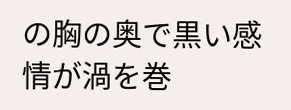の胸の奥で黒い感情が渦を巻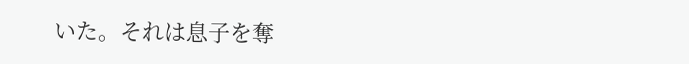いた。それは息子を奪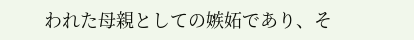われた母親としての嫉妬であり、そ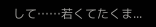して……若くてたくま...